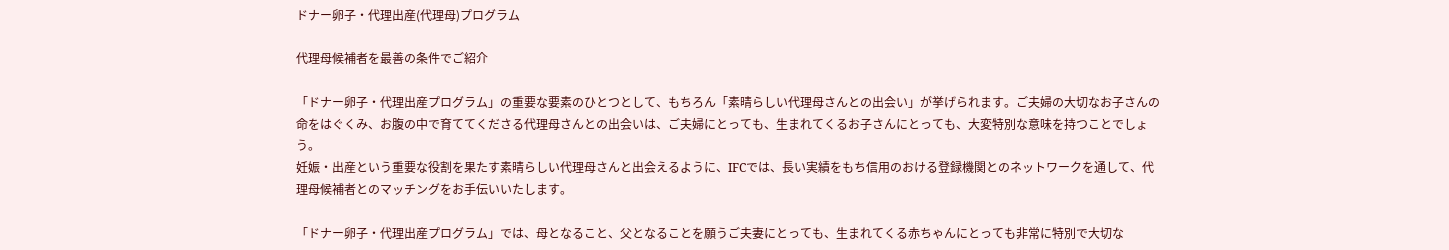ドナー卵子・代理出産(代理母)プログラム

代理母候補者を最善の条件でご紹介

「ドナー卵子・代理出産プログラム」の重要な要素のひとつとして、もちろん「素晴らしい代理母さんとの出会い」が挙げられます。ご夫婦の大切なお子さんの命をはぐくみ、お腹の中で育ててくださる代理母さんとの出会いは、ご夫婦にとっても、生まれてくるお子さんにとっても、大変特別な意味を持つことでしょう。
妊娠・出産という重要な役割を果たす素晴らしい代理母さんと出会えるように、IFCでは、長い実績をもち信用のおける登録機関とのネットワークを通して、代理母候補者とのマッチングをお手伝いいたします。

「ドナー卵子・代理出産プログラム」では、母となること、父となることを願うご夫妻にとっても、生まれてくる赤ちゃんにとっても非常に特別で大切な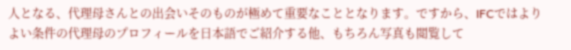人となる、代理母さんとの出会いそのものが極めて重要なこととなります。ですから、IFCではよりよい条件の代理母のプロフィールを日本語でご紹介する他、もちろん写真も閲覧して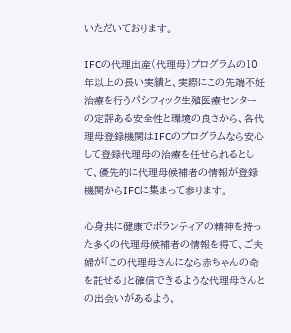いただいております。

IFCの代理出産(代理母)プログラムの10年以上の長い実績と、実際にこの先端不妊治療を行うパシフィック生殖医療センターの定評ある安全性と環境の良さから、各代理母登録機関はIFCのプログラムなら安心して登録代理母の治療を任せられるとして、優先的に代理母候補者の情報が登録機関からIFCに集まって参ります。

心身共に健康でボランティアの精神を持った多くの代理母候補者の情報を得て、ご夫婦が「この代理母さんになら赤ちゃんの命を託せる」と確信できるような代理母さんとの出会いがあるよう、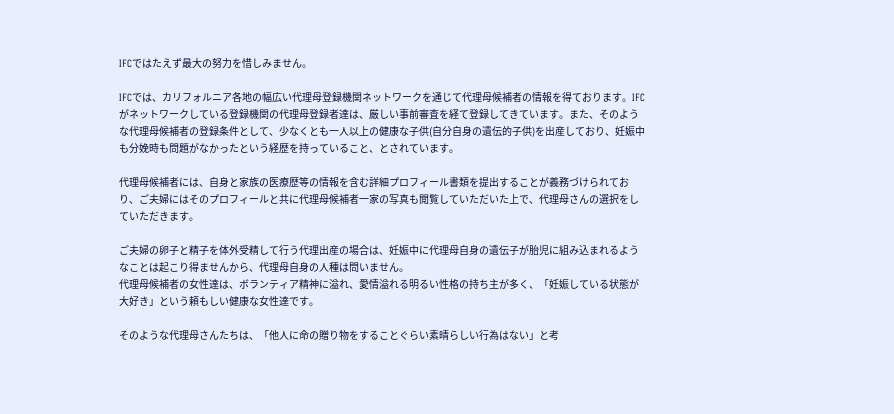IFCではたえず最大の努力を惜しみません。

IFCでは、カリフォルニア各地の幅広い代理母登録機関ネットワークを通じて代理母候補者の情報を得ております。IFCがネットワークしている登録機関の代理母登録者達は、厳しい事前審査を経て登録してきています。また、そのような代理母候補者の登録条件として、少なくとも一人以上の健康な子供(自分自身の遺伝的子供)を出産しており、妊娠中も分娩時も問題がなかったという経歴を持っていること、とされています。

代理母候補者には、自身と家族の医療歴等の情報を含む詳細プロフィール書類を提出することが義務づけられており、ご夫婦にはそのプロフィールと共に代理母候補者一家の写真も閲覧していただいた上で、代理母さんの選択をしていただきます。

ご夫婦の卵子と精子を体外受精して行う代理出産の場合は、妊娠中に代理母自身の遺伝子が胎児に組み込まれるようなことは起こり得ませんから、代理母自身の人種は問いません。
代理母候補者の女性達は、ボランティア精神に溢れ、愛情溢れる明るい性格の持ち主が多く、「妊娠している状態が大好き」という頼もしい健康な女性達です。

そのような代理母さんたちは、「他人に命の贈り物をすることぐらい素晴らしい行為はない」と考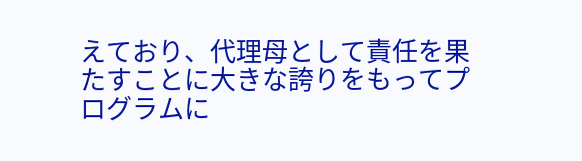えており、代理母として責任を果たすことに大きな誇りをもってプログラムに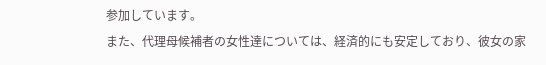参加しています。
また、代理母候補者の女性達については、経済的にも安定しており、彼女の家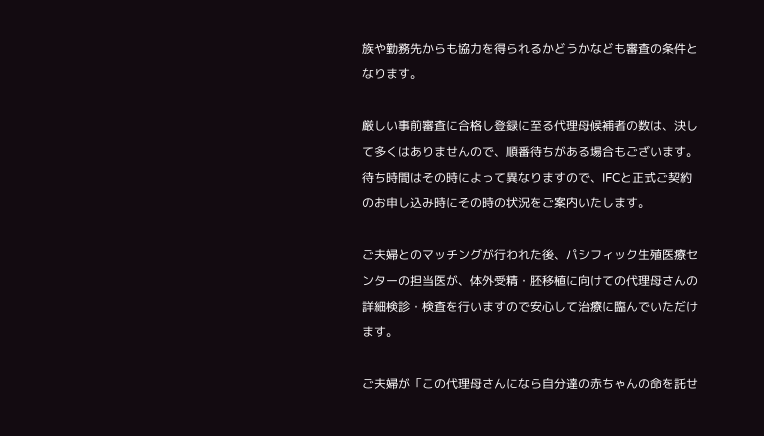族や勤務先からも協力を得られるかどうかなども審査の条件となります。

厳しい事前審査に合格し登録に至る代理母候補者の数は、決して多くはありませんので、順番待ちがある場合もございます。待ち時間はその時によって異なりますので、IFCと正式ご契約のお申し込み時にその時の状況をご案内いたします。

ご夫婦とのマッチングが行われた後、パシフィック生殖医療センターの担当医が、体外受精・胚移植に向けての代理母さんの詳細検診・検査を行いますので安心して治療に臨んでいただけます。

ご夫婦が「この代理母さんになら自分達の赤ちゃんの命を託せ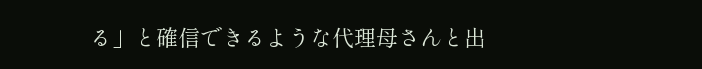る」と確信できるような代理母さんと出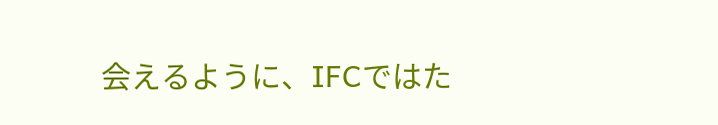会えるように、IFCではた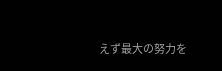えず最大の努力を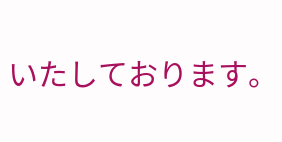いたしております。